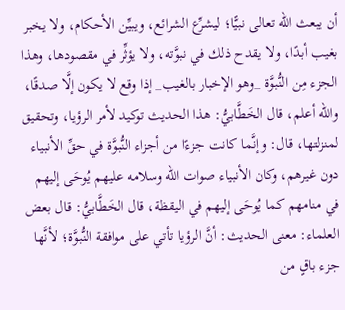أن يبعث الله تعالى نبيًّا؛ ليشرِّع الشرائع، ويبيِّن الأحكام، ولا يخبر بغيب أبدًا، ولا يقدح ذلك في نبوَّته، ولا يؤثِّر في مقصودها، وهذا الجزء مِن النُّبوَّة _وهو الإخبار بالغيب_ إذا وقع لا يكون إلَّا صدقًا، والله أعلم، قال الخَطَّابيُّ: هذا الحديث توكيد لأمر الرؤيا، وتحقيق لمنزلتها، قال: وإنَّما كانت جزءًا من أجزاء النُّبوَّة في حقِّ الأنبياء دون غيرهم، وكان الأنبياء صوات الله وسلامه عليهم يُوحَى إليهم في منامهم كما يُوحَى إليهم في اليقظة، قال الخَطَّابيُّ: قال بعض العلماء: معنى الحديث: أنَّ الرؤيا تأتي على موافقة النُّبوَّة؛ لأنَّها جزء باقٍ من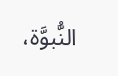النُّبوَّة،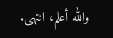والله أعلم، انتهى.